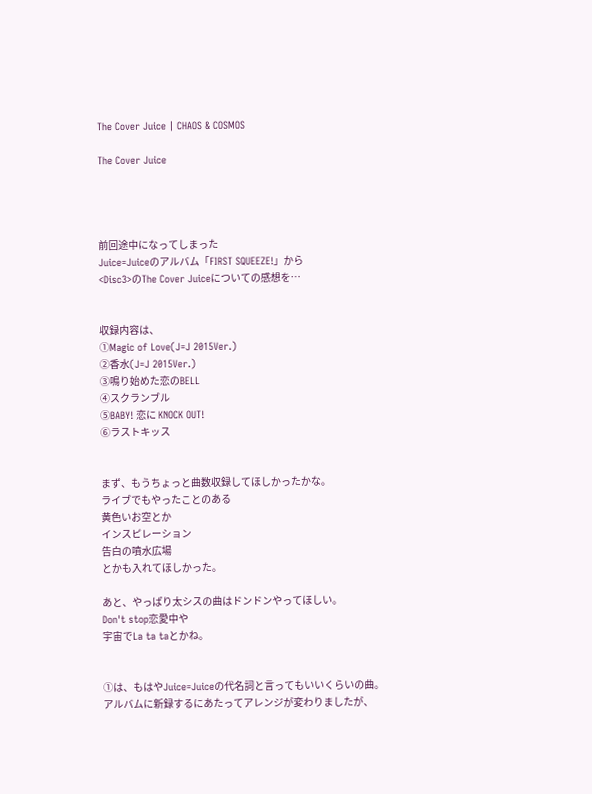The Cover Juice | CHAOS & COSMOS

The Cover Juice




前回途中になってしまった
Juice=Juiceのアルバム「FIRST SQUEEZE!」から
<Disc3>のThe Cover Juiceについての感想を…


収録内容は、
①Magic of Love(J=J 2015Ver.)
②香水(J=J 2015Ver.)
③鳴り始めた恋のBELL
④スクランブル
⑤BABY! 恋に KNOCK OUT!
⑥ラストキッス


まず、もうちょっと曲数収録してほしかったかな。
ライブでもやったことのある
黄色いお空とか
インスピレーション
告白の噴水広場
とかも入れてほしかった。

あと、やっぱり太シスの曲はドンドンやってほしい。
Don't stop恋愛中や
宇宙でLa ta taとかね。


①は、もはやJuice=Juiceの代名詞と言ってもいいくらいの曲。
アルバムに新録するにあたってアレンジが変わりましたが、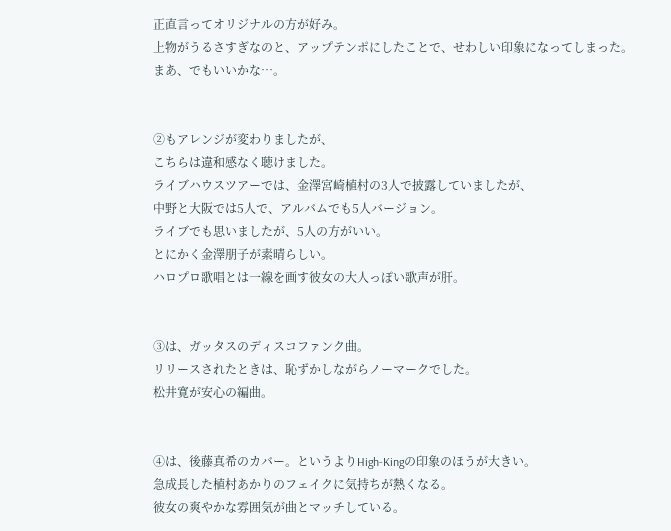正直言ってオリジナルの方が好み。
上物がうるさすぎなのと、アップテンポにしたことで、せわしい印象になってしまった。
まあ、でもいいかな…。


②もアレンジが変わりましたが、
こちらは違和感なく聴けました。
ライブハウスツアーでは、金澤宮崎植村の3人で披露していましたが、
中野と大阪では5人で、アルバムでも5人バージョン。
ライブでも思いましたが、5人の方がいい。
とにかく金澤朋子が素晴らしい。
ハロプロ歌唱とは一線を画す彼女の大人っぽい歌声が肝。


③は、ガッタスのディスコファンク曲。
リリースされたときは、恥ずかしながらノーマークでした。
松井寛が安心の編曲。


④は、後藤真希のカバー。というよりHigh-Kingの印象のほうが大きい。
急成長した植村あかりのフェイクに気持ちが熱くなる。
彼女の爽やかな雰囲気が曲とマッチしている。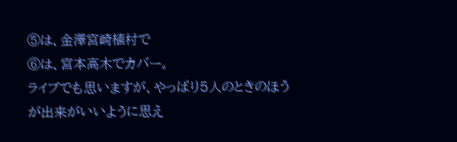⑤は、金澤宮崎植村で
⑥は、宮本高木でカバー。
ライブでも思いますが、やっぱり5人のときのほうが出来がいいように思え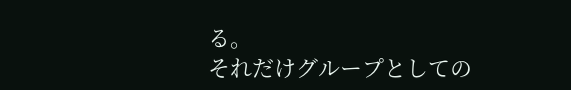る。
それだけグループとしての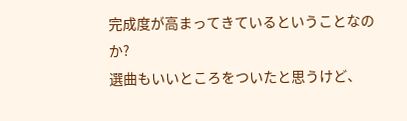完成度が高まってきているということなのか?
選曲もいいところをついたと思うけど、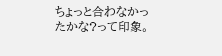ちょっと合わなかったかな?って印象。